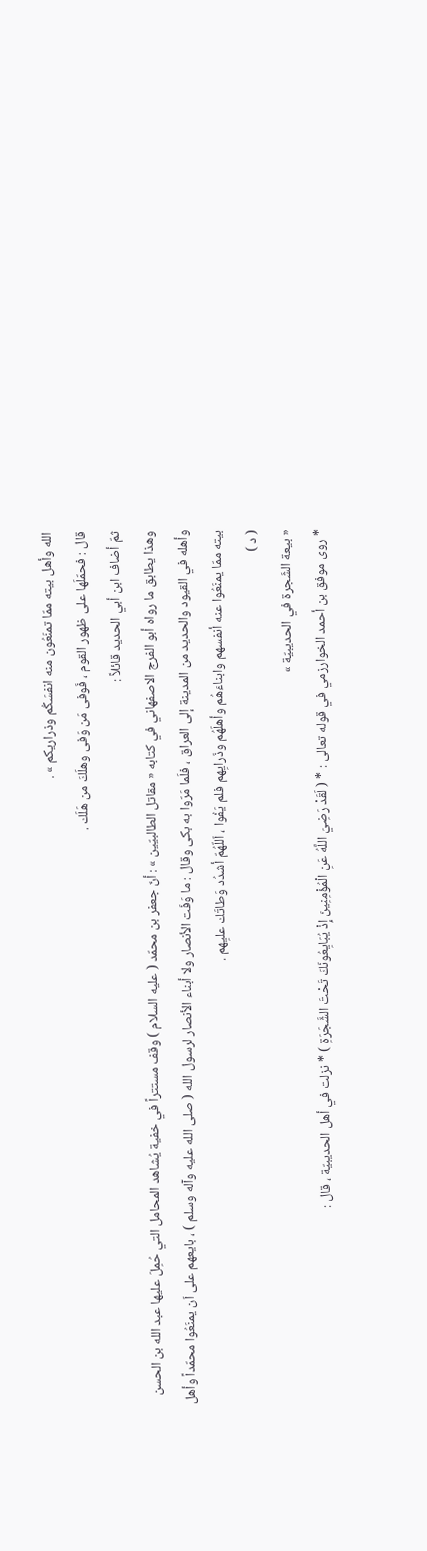الله وأهل بيته ممّا تمنَعُون منه انفسَكُم وذراريكم » .
قال : فحمّلَها على ظهور القوم ، فَوفى مَن وَفى وهلَكَ من هَلَك .
ثمّ أضاف ابن أبي الحديد قائلاً :
وهذا يطابق ما رواه أبو الفرج الاصفهاني في كتابه « مقاتل الطالبيّين » : أنّ جعفر بن محمّد ( عليه السلام ) وقف مستتراً في خفية يُشاهد المحامل التي حُمِلَ عليها عبد الله بن الحسن وأهله في القيود والحديد من المدينة إلى العراق ، فلَما مَرّوا به بكى وقال : ما وَفَت الأنصار ولا أبناء الأنصار لرسول الله ( صلى الله عليه وآله وسلم ) ، بايعهم على اَن يمنَعُوا محمّداً وأهل بيته ممّا يمنَعُوا عنه أنفسهم وابناءَهُم وأهلَهُم وذَرايِهم فلم يَفُوا ، اَللّهُمّ أشدُد وَطاتَك عليِهم .
( د )
« بيعة الشَجرة في الحديبيّة »
* روى موفق بن أحمد الخوارزمي في قوله تعالى : * ( لَقَدْ رَضِيَ اللَّهُ عَنِ الْمُؤْمِنِينَ إِذْ يُبَايِعُونَكَ تَحْتَ الشَّجَرَةِ ) * نزلت في أهل الحديبيّة ، قال :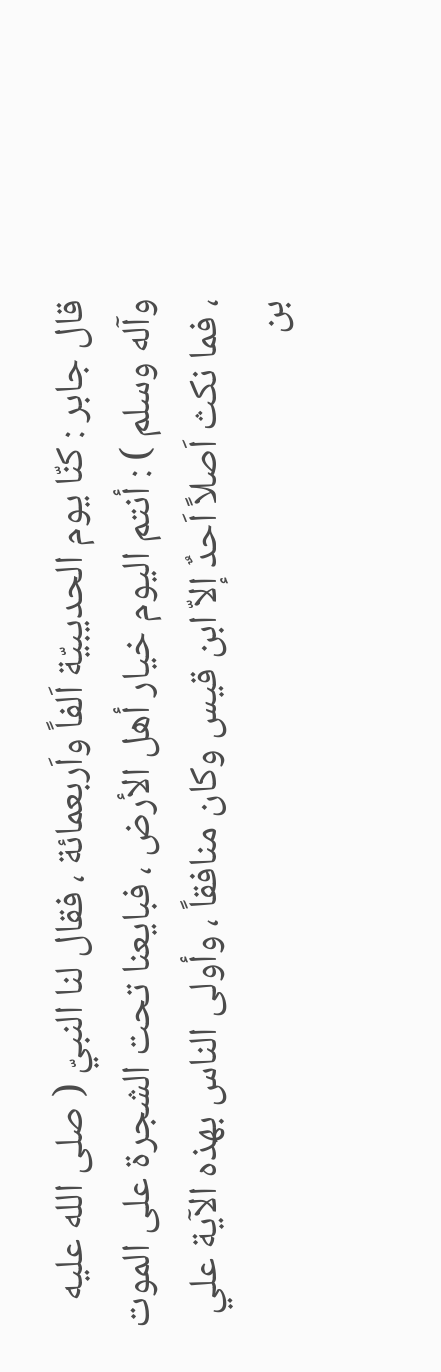قال جابر : كنّا يوم الحديبيّة اَلفاً واَربعمائة ، فقال لنا النبيّ ( صلى الله عليه وآله وسلم ) : أنتم اليوم خيار أهل الأرض ، فبايعنا تحت الشجرة على الموت ، فما نكث اَصلاً اَحدٌ إلاّ ابن قيس وكان منافقاً ، وأولى الناس بهذه الآية علي بن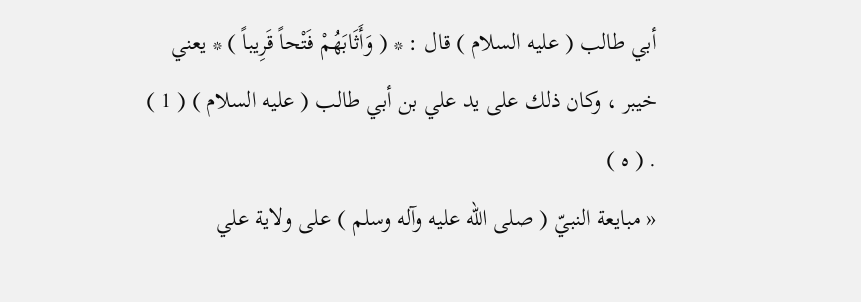أبي طالب ( عليه السلام ) قال : * ( وَأَثَابَهُمْ فَتْحاً قَرِيباً ) * يعني خيبر ، وكان ذلك على يد علي بن أبي طالب ( عليه السلام ) ( 1 ) . ( ه )
« مبايعة النبيّ ( صلى الله عليه وآله وسلم ) على ولاية علي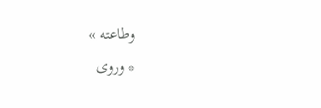وطاعته »
* وروى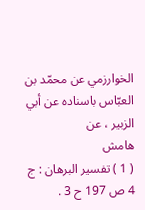الخوارزمي عن محمّد بن العبّاس باسناده عن أبي الزبير ، عن
هامش
( 1 ) تفسير البرهان : ج 4 ص 197 ح 3 .